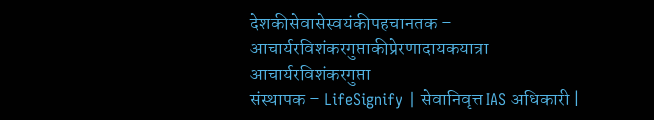देशकीसेवासेस्वयंकीपहचानतक – आचार्यरविशंकरगुप्ताकीप्रेरणादायकयात्रा
आचार्यरविशंकरगुप्ता
संस्थापक – LifeSignify | सेवानिवृत्त IAS अधिकारी |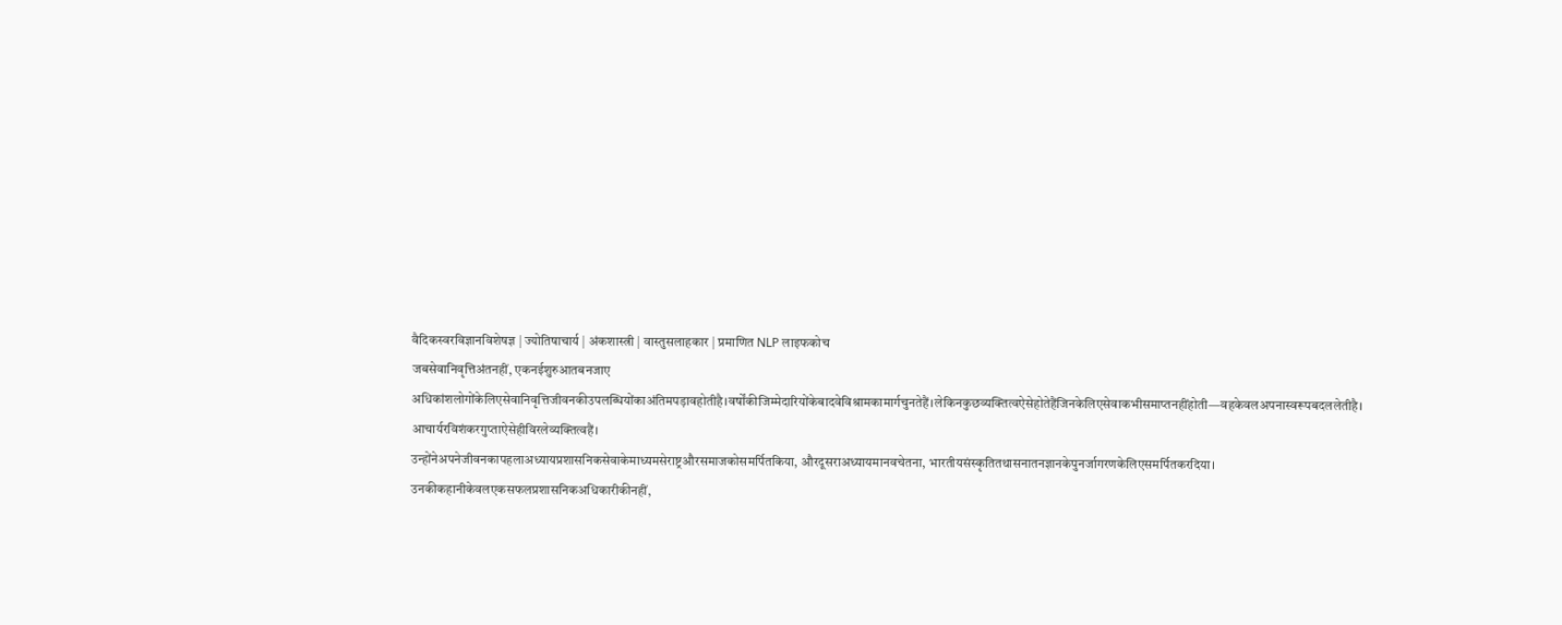वैदिकस्वरविज्ञानविशेषज्ञ | ज्योतिषाचार्य | अंकशास्त्री | वास्तुसलाहकार | प्रमाणित NLP लाइफकोच
जबसेवानिवृत्तिअंतनहीं, एकनईशुरुआतबनजाए
अधिकांशलोगोंकेलिएसेवानिवृत्तिजीवनकीउपलब्धियोंकाअंतिमपड़ावहोतीहै।वर्षोंकीजिम्मेदारियोंकेबादवेविश्रामकामार्गचुनतेहैं।लेकिनकुछव्यक्तित्वऐसेहोतेहैंजिनकेलिएसेवाकभीसमाप्तनहींहोती—वहकेवलअपनास्वरूपबदललेतीहै।
आचार्यरविशंकरगुप्ताऐसेहीविरलेव्यक्तित्वहैं।
उन्होंनेअपनेजीवनकापहलाअध्यायप्रशासनिकसेवाकेमाध्यमसेराष्ट्रऔरसमाजकोसमर्पितकिया, औरदूसराअध्यायमानवचेतना, भारतीयसंस्कृतितथासनातनज्ञानकेपुनर्जागरणकेलिएसमर्पितकरदिया।
उनकीकहानीकेवलएकसफलप्रशासनिकअधिकारीकीनहीं,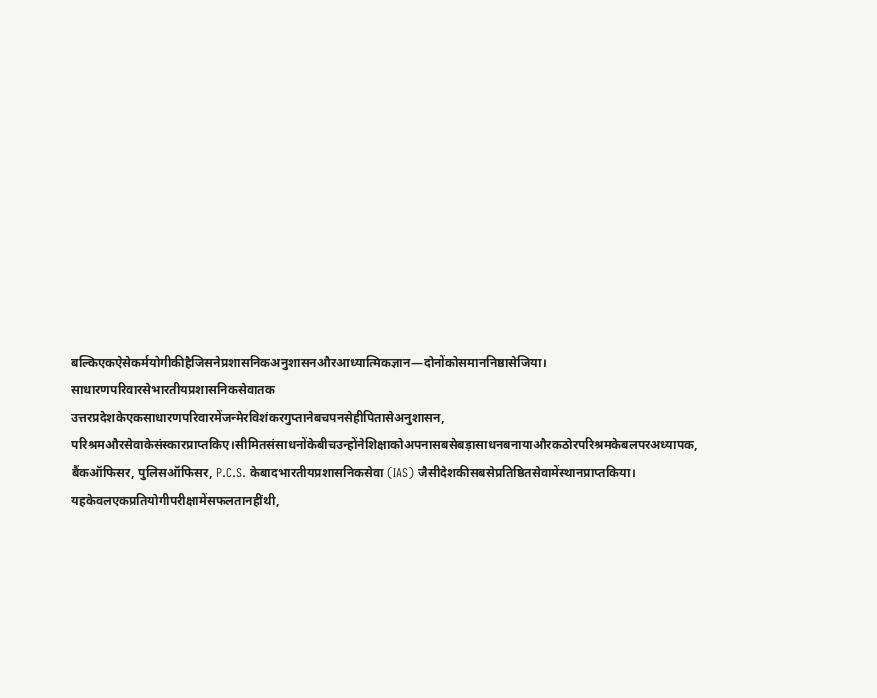बल्किएकऐसेकर्मयोगीकीहैजिसनेप्रशासनिकअनुशासनऔरआध्यात्मिकज्ञान—दोनोंकोसमाननिष्ठासेजिया।
साधारणपरिवारसेभारतीयप्रशासनिकसेवातक
उत्तरप्रदेशकेएकसाधारणपरिवारमेंजन्मेरविशंकरगुप्तानेबचपनसेहीपितासेअनुशासन, परिश्रमऔरसेवाकेसंस्कारप्राप्तकिए।सीमितसंसाधनोंकेबीचउन्होंनेशिक्षाकोअपनासबसेबड़ासाधनबनायाऔरकठोरपरिश्रमकेबलपरअध्यापक, बैंकऑफिसर, पुलिसऑफिसर, P.C.S. केबादभारतीयप्रशासनिकसेवा (IAS) जैसीदेशकीसबसेप्रतिष्ठितसेवामेंस्थानप्राप्तकिया।
यहकेवलएकप्रतियोगीपरीक्षामेंसफलतानहींथी,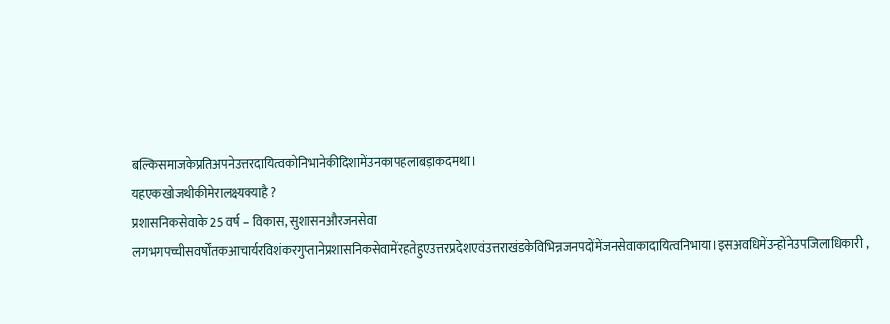बल्किसमाजकेप्रतिअपनेउत्तरदायित्वकोनिभानेकीदिशामेंउनकापहलाबड़ाकदमथा।
यहएकखोजथीकीमेरालक्ष्यक्याहै ?
प्रशासनिकसेवाके 25 वर्ष – विकास, सुशासनऔरजनसेवा
लगभगपच्चीसवर्षोंतकआचार्यरविशंकरगुप्तानेप्रशासनिकसेवामेंरहतेहुएउत्तरप्रदेशएवंउत्तराखंडकेविभिन्नजनपदोंमेंजनसेवाकादायित्वनिभाया।इसअवधिमेंउन्होंनेउपजिलाधिकारी ,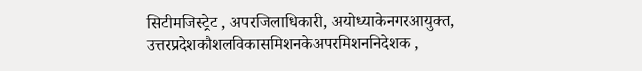सिटीमजिस्ट्रेट , अपरजिलाधिकारी, अयोध्याकेनगरआयुक्त, उत्तरप्रदेशकौशलविकासमिशनकेअपरमिशननिदेशक ,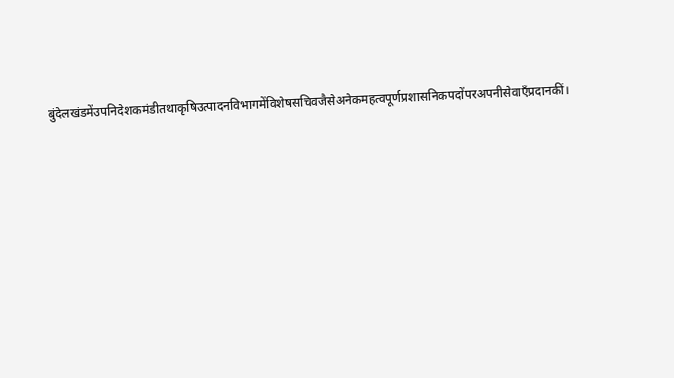बुंदेलखंडमेंउपनिदेशकमंडीतथाकृषिउत्पादनविभागमेंविशेषसचिवजैसेअनेकमहत्वपूर्णप्रशासनिकपदोंपरअपनीसेवाएँप्रदानकीं।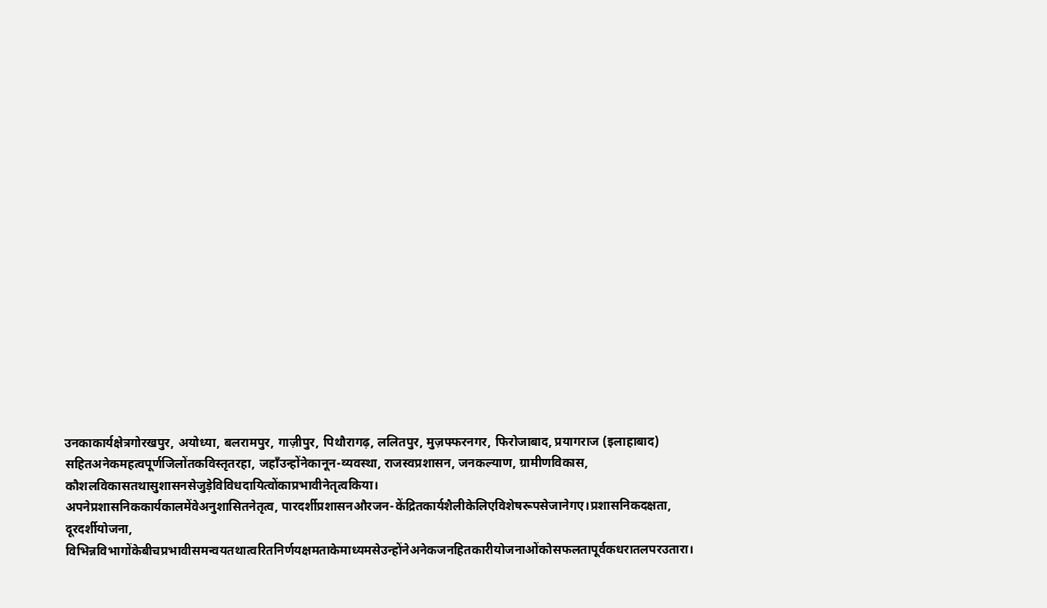उनकाकार्यक्षेत्रगोरखपुर, अयोध्या, बलरामपुर, गाज़ीपुर, पिथौरागढ़, ललितपुर, मुज़फ्फरनगर, फिरोजाबाद, प्रयागराज (इलाहाबाद) सहितअनेकमहत्वपूर्णजिलोंतकविस्तृतरहा, जहाँउन्होंनेकानून-व्यवस्था, राजस्वप्रशासन, जनकल्याण, ग्रामीणविकास, कौशलविकासतथासुशासनसेजुड़ेविविधदायित्वोंकाप्रभावीनेतृत्वकिया।
अपनेप्रशासनिककार्यकालमेंवेअनुशासितनेतृत्व, पारदर्शीप्रशासनऔरजन-केंद्रितकार्यशैलीकेलिएविशेषरूपसेजानेगए।प्रशासनिकदक्षता, दूरदर्शीयोजना, विभिन्नविभागोंकेबीचप्रभावीसमन्वयतथात्वरितनिर्णयक्षमताकेमाध्यमसेउन्होंनेअनेकजनहितकारीयोजनाओंकोसफलतापूर्वकधरातलपरउतारा।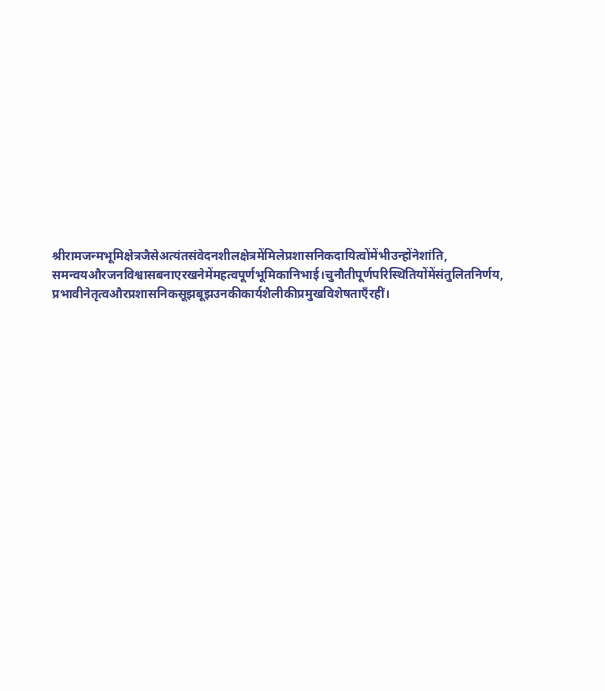श्रीरामजन्मभूमिक्षेत्रजैसेअत्यंतसंवेदनशीलक्षेत्रमेंमिलेप्रशासनिकदायित्वोंमेंभीउन्होंनेशांति, समन्वयऔरजनविश्वासबनाएरखनेमेंमहत्वपूर्णभूमिकानिभाई।चुनौतीपूर्णपरिस्थितियोंमेंसंतुलितनिर्णय, प्रभावीनेतृत्वऔरप्रशासनिकसूझबूझउनकीकार्यशैलीकीप्रमुखविशेषताएँरहीं।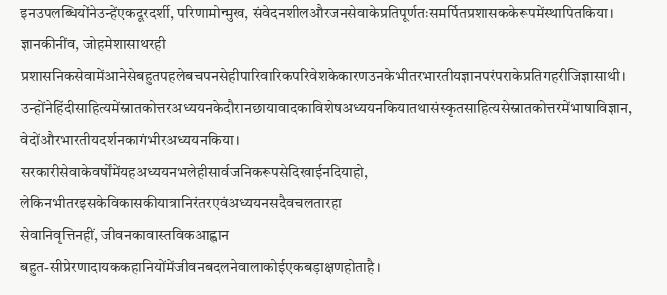इनउपलब्धियोंनेउन्हेंएकदूरदर्शी, परिणामोन्मुख, संवेदनशीलऔरजनसेवाकेप्रतिपूर्णतःसमर्पितप्रशासककेरूपमेंस्थापितकिया।
ज्ञानकीनींव, जोहमेशासाथरही
प्रशासनिकसेवामेंआनेसेबहुतपहलेबचपनसेहीपारिवारिकपरिवेशकेकारणउनकेभीतरभारतीयज्ञानपरंपराकेप्रतिगहरीजिज्ञासाथी।
उन्होंनेहिंदीसाहित्यमेंस्नातकोत्तरअध्ययनकेदौरानछायावादकाविशेषअध्ययनकियातथासंस्कृतसाहित्यसेस्नातकोत्तरमेंभाषाविज्ञान, वेदोंऔरभारतीयदर्शनकागंभीरअध्ययनकिया।
सरकारीसेवाकेवर्षोंमेंयहअध्ययनभलेहीसार्वजनिकरूपसेदिखाईनदियाहो, लेकिनभीतरइसकेविकासकीयात्रानिरंतरएवंअध्ययनसदैवचलतारहा
सेवानिवृत्तिनहीं, जीवनकावास्तविकआह्वान
बहुत-सीप्रेरणादायककहानियोंमेंजीवनबदलनेवालाकोईएकबड़ाक्षणहोताहै।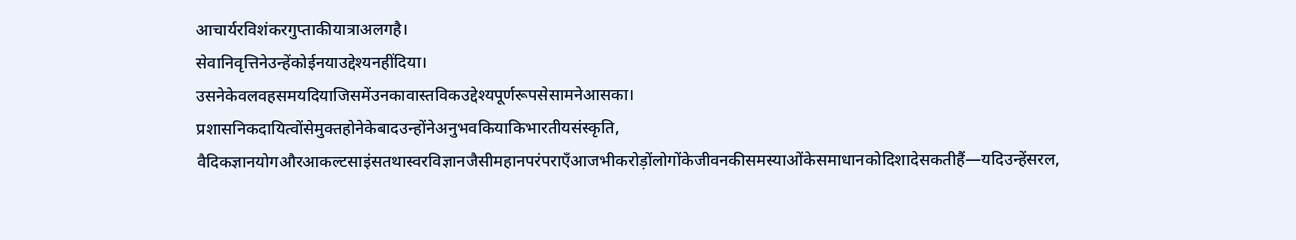आचार्यरविशंकरगुप्ताकीयात्राअलगहै।
सेवानिवृत्तिनेउन्हेंकोईनयाउद्देश्यनहींदिया।
उसनेकेवलवहसमयदियाजिसमेंउनकावास्तविकउद्देश्यपूर्णरूपसेसामनेआसका।
प्रशासनिकदायित्वोंसेमुक्तहोनेकेबादउन्होंनेअनुभवकियाकिभारतीयसंस्कृति, वैदिकज्ञानयोगऔरआकल्टसाइंसतथास्वरविज्ञानजैसीमहानपरंपराएँआजभीकरोड़ोंलोगोंकेजीवनकीसमस्याओंकेसमाधानकोदिशादेसकतीहैं—यदिउन्हेंसरल,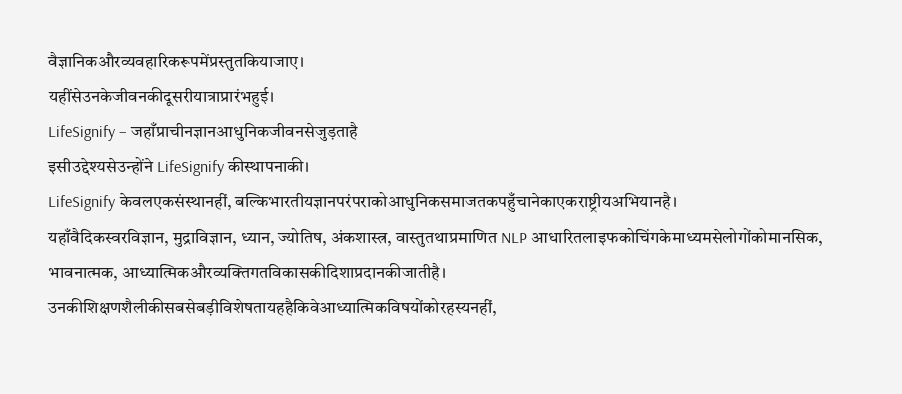वैज्ञानिकऔरव्यवहारिकरूपमेंप्रस्तुतकियाजाए।
यहींसेउनकेजीवनकीदूसरीयात्राप्रारंभहुई।
LifeSignify – जहाँप्राचीनज्ञानआधुनिकजीवनसेजुड़ताहै
इसीउद्देश्यसेउन्होंने LifeSignify कीस्थापनाकी।
LifeSignify केवलएकसंस्थानहीं, बल्किभारतीयज्ञानपरंपराकोआधुनिकसमाजतकपहुँचानेकाएकराष्ट्रीयअभियानहै।
यहाँवैदिकस्वरविज्ञान, मुद्राविज्ञान, ध्यान, ज्योतिष, अंकशास्त्र, वास्तुतथाप्रमाणित NLP आधारितलाइफकोचिंगकेमाध्यमसेलोगोंकोमानसिक, भावनात्मक, आध्यात्मिकऔरव्यक्तिगतविकासकीदिशाप्रदानकीजातीहै।
उनकीशिक्षणशैलीकीसबसेबड़ीविशेषतायहहैकिवेआध्यात्मिकविषयोंकोरहस्यनहीं,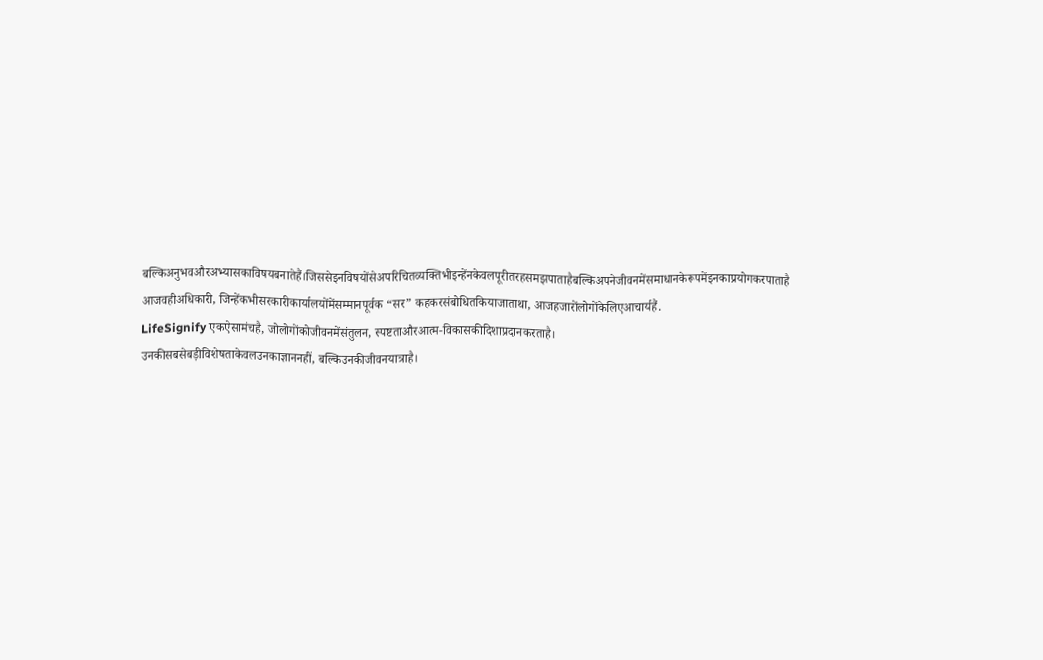बल्किअनुभवऔरअभ्यासकाविषयबनातेहैं।जिससेइनविषयोंसेअपरिचितव्यक्तिभीइन्हेंनकेवलपूरीतरहसमझपाताहैबल्किअपनेजीवनमेंसमाधानकेरूपमेंइनकाप्रयोगकरपाताहै
आजवहीअधिकारी, जिन्हेंकभीसरकारीकार्यालयोंमेंसम्मानपूर्वक “सर” कहकरसंबोधितकियाजाताथा, आजहजारोंलोगोंकेलिएआचार्यहैं.
LifeSignify एकऐसामंचहै, जोलोगोंकोजीवनमेंसंतुलन, स्पष्टताऔरआत्म-विकासकीदिशाप्रदानकरताहै।
उनकीसबसेबड़ीविशेषताकेवलउनकाज्ञाननहीं, बल्किउनकीजीवनयात्राहै।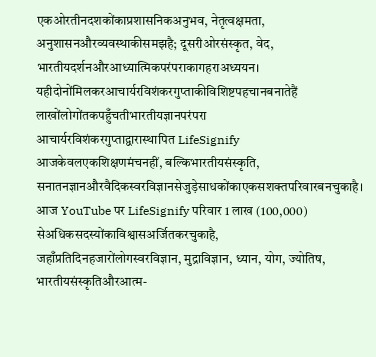एकओरतीनदशकोंकाप्रशासनिकअनुभव, नेतृत्वक्षमता, अनुशासनऔरव्यवस्थाकीसमझहै; दूसरीओरसंस्कृत, वेद, भारतीयदर्शनऔरआध्यात्मिकपरंपराकागहराअध्ययन।
यहीदोनोंमिलकरआचार्यरविशंकरगुप्ताकीविशिष्टपहचानबनातेहैं
लाखोंलोगोंतकपहुँचतीभारतीयज्ञानपरंपरा
आचार्यरविशंकरगुप्ताद्वारास्थापित LifeSignify आजकेवलएकशिक्षणमंचनहीं, बल्किभारतीयसंस्कृति, सनातनज्ञानऔरवैदिकस्वरविज्ञानसेजुड़ेसाधकोंकाएकसशक्तपरिवारबनचुकाहै।
आज YouTube पर LifeSignify परिवार 1 लाख (100,000) सेअधिकसदस्योंकाविश्वासअर्जितकरचुकाहै, जहाँप्रतिदिनहजारोंलोगस्वरविज्ञान, मुद्राविज्ञान, ध्यान, योग, ज्योतिष, भारतीयसंस्कृतिऔरआत्म-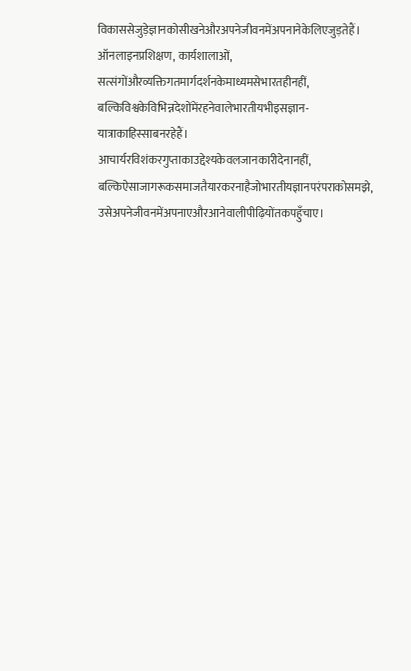विकाससेजुड़ेज्ञानकोसीखनेऔरअपनेजीवनमेंअपनानेकेलिएजुड़तेहैं।
ऑनलाइनप्रशिक्षण, कार्यशालाओं, सत्संगोंऔरव्यक्तिगतमार्गदर्शनकेमाध्यमसेभारतहीनहीं, बल्किविश्वकेविभिन्नदेशोंमेंरहनेवालेभारतीयभीइसज्ञान-यात्राकाहिस्साबनरहेहैं।
आचार्यरविशंकरगुप्ताकाउद्देश्यकेवलजानकारीदेनानहीं, बल्किऐसाजागरूकसमाजतैयारकरनाहैजोभारतीयज्ञानपरंपराकोसमझे, उसेअपनेजीवनमेंअपनाएऔरआनेवालीपीढ़ियोंतकपहुँचाए।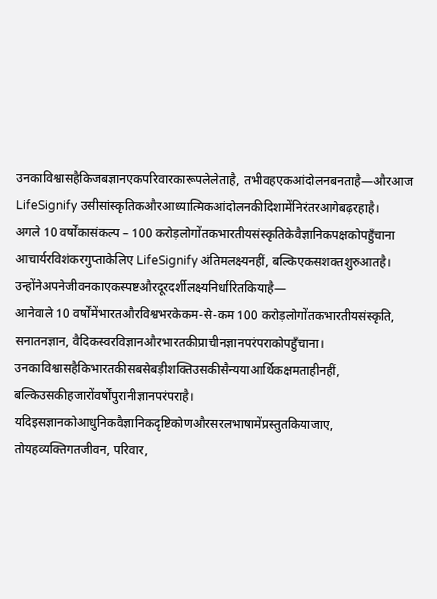उनकाविश्वासहैकिजबज्ञानएकपरिवारकारूपलेलेताहै, तभीवहएकआंदोलनबनताहै—औरआज LifeSignify उसीसांस्कृतिकऔरआध्यात्मिकआंदोलनकीदिशामेंनिरंतरआगेबढ़रहाहै।
अगले 10 वर्षोंकासंकल्प – 100 करोड़लोगोंतकभारतीयसंस्कृतिकेवैज्ञानिकपक्षकोपहुँचाना
आचार्यरविशंकरगुप्ताकेलिए LifeSignify अंतिमलक्ष्यनहीं, बल्किएकसशक्तशुरुआतहै।
उन्होंनेअपनेजीवनकाएकस्पष्टऔरदूरदर्शीलक्ष्यनिर्धारितकियाहै—
आनेवाले 10 वर्षोंमेंभारतऔरविश्वभरकेकम-से-कम 100 करोड़लोगोंतकभारतीयसंस्कृति, सनातनज्ञान, वैदिकस्वरविज्ञानऔरभारतकीप्राचीनज्ञानपरंपराकोपहुँचाना।
उनकाविश्वासहैकिभारतकीसबसेबड़ीशक्तिउसकीसैन्ययाआर्थिकक्षमताहीनहीं, बल्किउसकीहजारोंवर्षोंपुरानीज्ञानपरंपराहै।
यदिइसज्ञानकोआधुनिकवैज्ञानिकदृष्टिकोणऔरसरलभाषामेंप्रस्तुतकियाजाए, तोयहव्यक्तिगतजीवन, परिवार,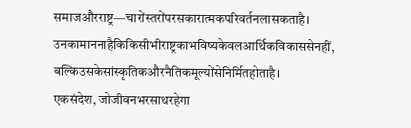समाजऔरराष्ट्र—चारोंस्तरोंपरसकारात्मकपरिवर्तनलासकताहै।
उनकामाननाहैकिकिसीभीराष्ट्रकाभविष्यकेवलआर्थिकविकाससेनहीं, बल्किउसकेसांस्कृतिकऔरनैतिकमूल्योंसेनिर्मितहोताहै।
एकसंदेश, जोजीवनभरसाथरहेगा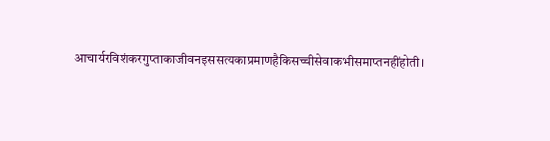आचार्यरविशंकरगुप्ताकाजीवनइससत्यकाप्रमाणहैकिसच्चीसेवाकभीसमाप्तनहींहोती।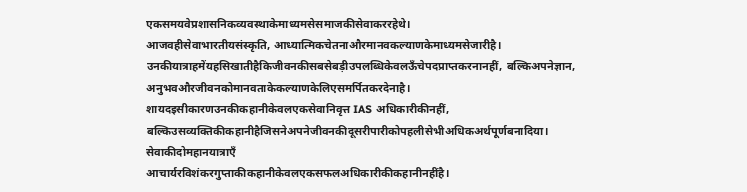एकसमयवेप्रशासनिकव्यवस्थाकेमाध्यमसेसमाजकीसेवाकररहेथे।
आजवहीसेवाभारतीयसंस्कृति, आध्यात्मिकचेतनाऔरमानवकल्याणकेमाध्यमसेजारीहै।
उनकीयात्राहमेंयहसिखातीहैकिजीवनकीसबसेबड़ीउपलब्धिकेवलऊँचेपदप्राप्तकरनानहीं, बल्किअपनेज्ञान, अनुभवऔरजीवनकोमानवताकेकल्याणकेलिएसमर्पितकरदेनाहै।
शायदइसीकारणउनकीकहानीकेवलएकसेवानिवृत्त IAS अधिकारीकीनहीं, बल्किउसव्यक्तिकीकहानीहैजिसनेअपनेजीवनकीदूसरीपारीकोपहलीसेभीअधिकअर्थपूर्णबनादिया।
सेवाकीदोमहानयात्राएँ
आचार्यरविशंकरगुप्ताकीकहानीकेवलएकसफलअधिकारीकीकहानीनहींहै।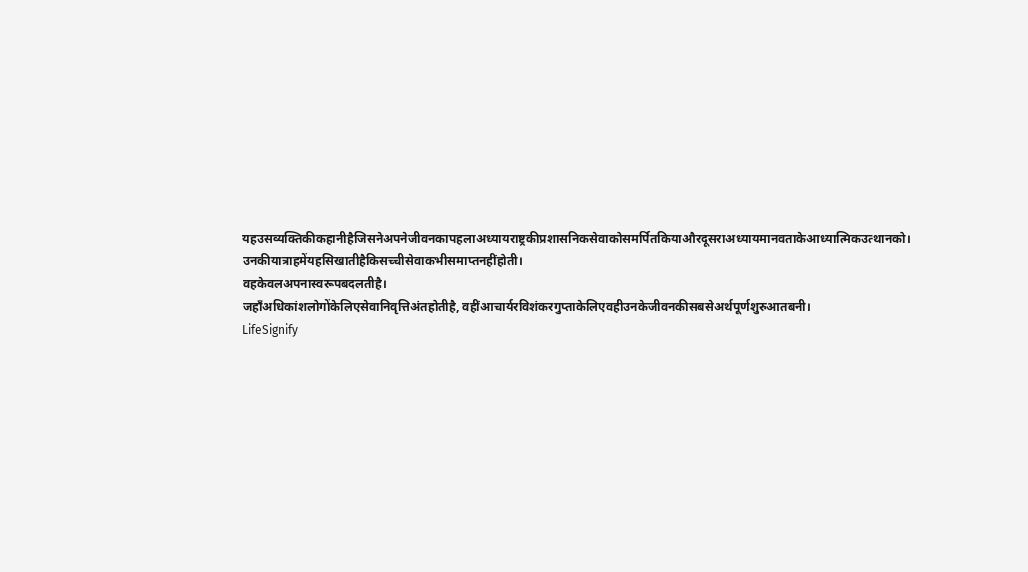यहउसव्यक्तिकीकहानीहैजिसनेअपनेजीवनकापहलाअध्यायराष्ट्रकीप्रशासनिकसेवाकोसमर्पितकियाऔरदूसराअध्यायमानवताकेआध्यात्मिकउत्थानको।
उनकीयात्राहमेंयहसिखातीहैकिसच्चीसेवाकभीसमाप्तनहींहोती।
वहकेवलअपनास्वरूपबदलतीहै।
जहाँअधिकांशलोगोंकेलिएसेवानिवृत्तिअंतहोतीहै, वहींआचार्यरविशंकरगुप्ताकेलिएवहीउनकेजीवनकीसबसेअर्थपूर्णशुरुआतबनी।
LifeSignify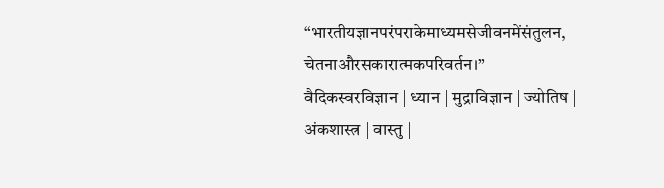“भारतीयज्ञानपरंपराकेमाध्यमसेजीवनमेंसंतुलन, चेतनाऔरसकारात्मकपरिवर्तन।”
वैदिकस्वरविज्ञान | ध्यान | मुद्राविज्ञान | ज्योतिष | अंकशास्त्र | वास्तु |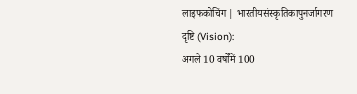लाइफकोचिंग | भारतीयसंस्कृतिकापुनर्जागरण
दृष्टि (Vision):
अगले 10 वर्षोंमें 100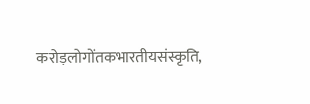करोड़लोगोंतकभारतीयसंस्कृति,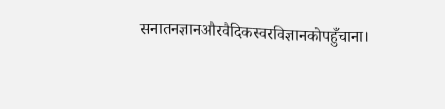सनातनज्ञानऔरवैदिकस्वरविज्ञानकोपहुँचाना।